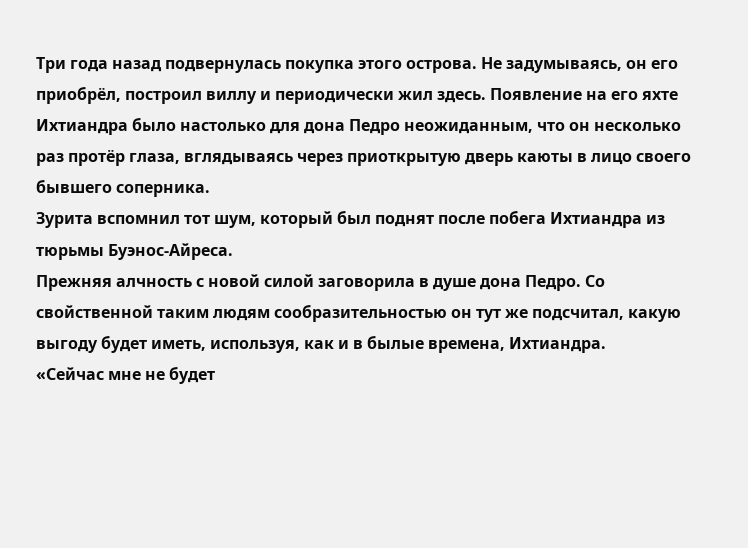Три года назад подвернулась покупка этого острова. Не задумываясь, он его приобрёл, построил виллу и периодически жил здесь. Появление на его яхте Ихтиандра было настолько для дона Педро неожиданным, что он несколько раз протёр глаза, вглядываясь через приоткрытую дверь каюты в лицо своего бывшего соперника.
Зурита вспомнил тот шум, который был поднят после побега Ихтиандра из тюрьмы Буэнос-Айреса.
Прежняя алчность с новой силой заговорила в душе дона Педро. Со свойственной таким людям сообразительностью он тут же подсчитал, какую выгоду будет иметь, используя, как и в былые времена, Ихтиандра.
«Сейчас мне не будет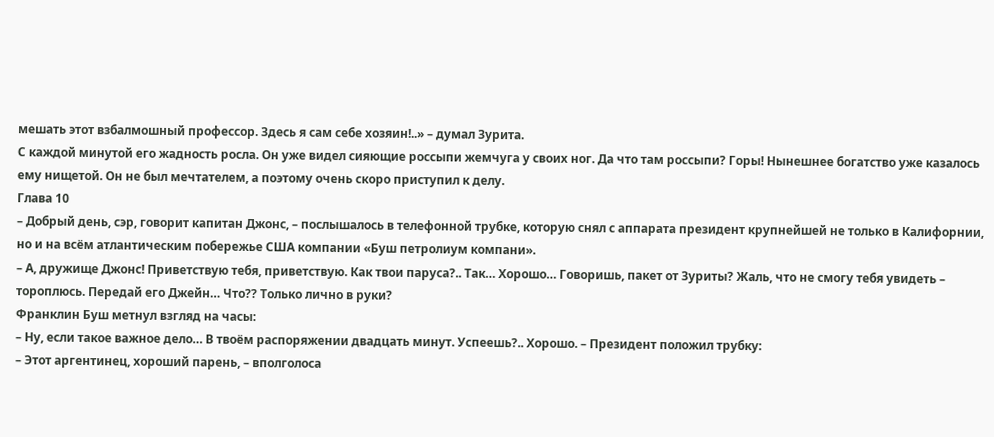мешать этот взбалмошный профессор. Здесь я сам себе хозяин!..» – думал Зурита.
С каждой минутой его жадность росла. Он уже видел сияющие россыпи жемчуга у своих ног. Да что там россыпи? Горы! Нынешнее богатство уже казалось ему нищетой. Он не был мечтателем, а поэтому очень скоро приступил к делу.
Глава 10
– Добрый день, сэр, говорит капитан Джонс, – послышалось в телефонной трубке, которую снял с аппарата президент крупнейшей не только в Калифорнии, но и на всём атлантическим побережье США компании «Буш петролиум компани».
– А, дружище Джонс! Приветствую тебя, приветствую. Как твои паруса?.. Так… Хорошо… Говоришь, пакет от Зуриты? Жаль, что не смогу тебя увидеть – тороплюсь. Передай его Джейн… Что?? Только лично в руки?
Франклин Буш метнул взгляд на часы:
– Ну, если такое важное дело… В твоём распоряжении двадцать минут. Успеешь?.. Хорошо. – Президент положил трубку:
– Этот аргентинец, хороший парень, – вполголоса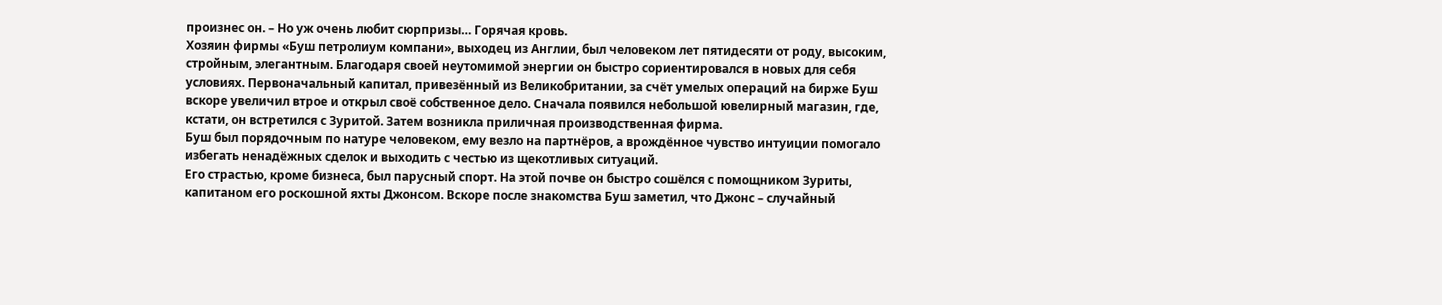произнес он. – Но уж очень любит сюрпризы… Горячая кровь.
Хозяин фирмы «Буш петролиум компани», выходец из Англии, был человеком лет пятидесяти от роду, высоким, стройным, элегантным. Благодаря своей неутомимой энергии он быстро сориентировался в новых для себя условиях. Первоначальный капитал, привезённый из Великобритании, за счёт умелых операций на бирже Буш вскоре увеличил втрое и открыл своё собственное дело. Сначала появился небольшой ювелирный магазин, где, кстати, он встретился с Зуритой. Затем возникла приличная производственная фирма.
Буш был порядочным по натуре человеком, ему везло на партнёров, а врождённое чувство интуиции помогало избегать ненадёжных сделок и выходить с честью из щекотливых ситуаций.
Его страстью, кроме бизнеса, был парусный спорт. На этой почве он быстро сошёлся с помощником Зуриты, капитаном его роскошной яхты Джонсом. Вскоре после знакомства Буш заметил, что Джонс – случайный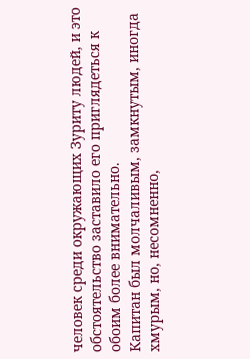человек среди окружающих Зуриту людей, и это обстоятельство заставило его приглядеться к обоим более внимательно.
Капитан был молчаливым, замкнутым, иногда хмурым, но, несомненно,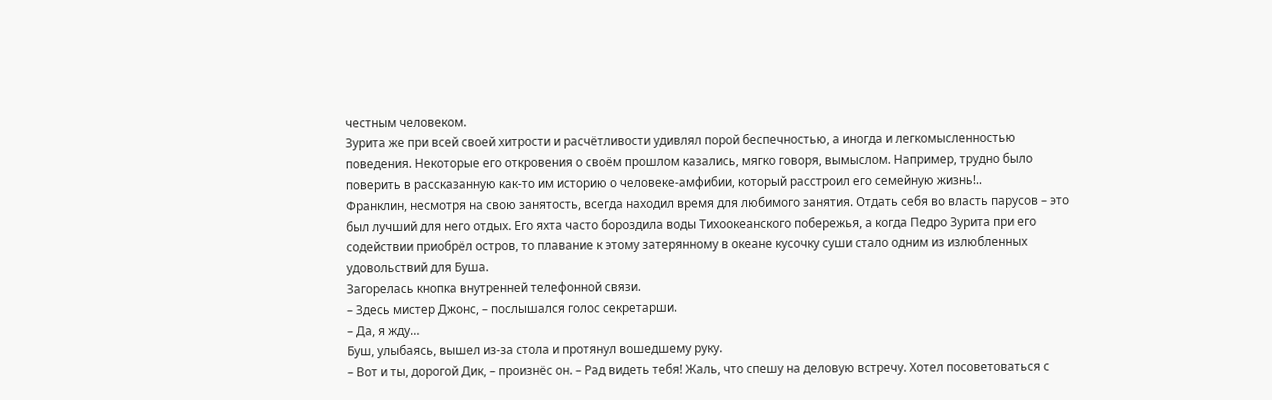честным человеком.
Зурита же при всей своей хитрости и расчётливости удивлял порой беспечностью, а иногда и легкомысленностью поведения. Некоторые его откровения о своём прошлом казались, мягко говоря, вымыслом. Например, трудно было поверить в рассказанную как-то им историю о человеке-амфибии, который расстроил его семейную жизнь!..
Франклин, несмотря на свою занятость, всегда находил время для любимого занятия. Отдать себя во власть парусов – это был лучший для него отдых. Его яхта часто бороздила воды Тихоокеанского побережья, а когда Педро Зурита при его содействии приобрёл остров, то плавание к этому затерянному в океане кусочку суши стало одним из излюбленных удовольствий для Буша.
Загорелась кнопка внутренней телефонной связи.
– Здесь мистер Джонс, – послышался голос секретарши.
– Да, я жду…
Буш, улыбаясь, вышел из-за стола и протянул вошедшему руку.
– Вот и ты, дорогой Дик, – произнёс он. – Рад видеть тебя! Жаль, что спешу на деловую встречу. Хотел посоветоваться с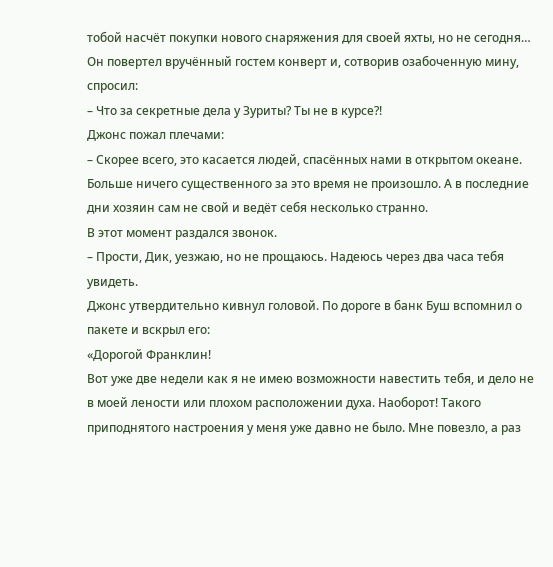тобой насчёт покупки нового снаряжения для своей яхты, но не сегодня…
Он повертел вручённый гостем конверт и, сотворив озабоченную мину, спросил:
– Что за секретные дела у Зуриты? Ты не в курсе?!
Джонс пожал плечами:
– Скорее всего, это касается людей, спасённых нами в открытом океане. Больше ничего существенного за это время не произошло. А в последние дни хозяин сам не свой и ведёт себя несколько странно.
В этот момент раздался звонок.
– Прости, Дик, уезжаю, но не прощаюсь. Надеюсь через два часа тебя увидеть.
Джонс утвердительно кивнул головой. По дороге в банк Буш вспомнил о пакете и вскрыл его:
«Дорогой Франклин!
Вот уже две недели как я не имею возможности навестить тебя, и дело не в моей лености или плохом расположении духа. Наоборот! Такого приподнятого настроения у меня уже давно не было. Мне повезло, а раз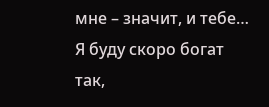мне – значит, и тебе… Я буду скоро богат так,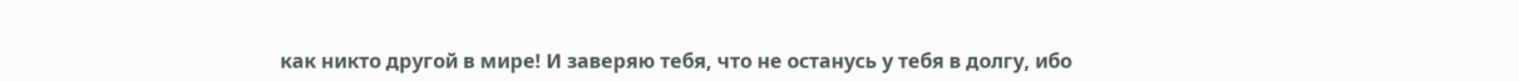как никто другой в мире! И заверяю тебя, что не останусь у тебя в долгу, ибо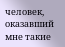человек, оказавший мне такие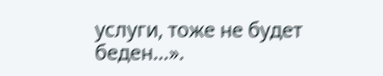услуги, тоже не будет беден…».